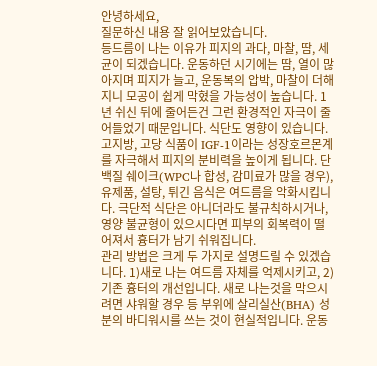안녕하세요,
질문하신 내용 잘 읽어보았습니다.
등드름이 나는 이유가 피지의 과다, 마찰, 땀, 세균이 되겠습니다. 운동하던 시기에는 땀, 열이 많아지며 피지가 늘고, 운동복의 압박, 마찰이 더해지니 모공이 쉽게 막혔을 가능성이 높습니다. 1년 쉬신 뒤에 줄어든건 그런 환경적인 자극이 줄어들었기 때문입니다. 식단도 영향이 있습니다. 고지방, 고당 식품이 IGF-1이라는 성장호르몬계를 자극해서 피지의 분비력을 높이게 됩니다. 단백질 쉐이크(WPC나 합성, 감미료가 많을 경우), 유제품, 설탕, 튀긴 음식은 여드름을 악화시킵니다. 극단적 식단은 아니더라도 불규칙하시거나, 영양 불균형이 있으시다면 피부의 회복력이 떨어져서 흉터가 남기 쉬워집니다.
관리 방법은 크게 두 가지로 설명드릴 수 있겠습니다. 1)새로 나는 여드름 자체를 억제시키고, 2)기존 흉터의 개선입니다. 새로 나는것을 막으시려면 샤워할 경우 등 부위에 살리실산(BHA) 성분의 바디워시를 쓰는 것이 현실적입니다. 운동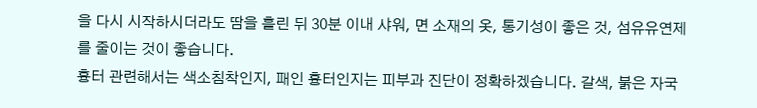을 다시 시작하시더라도 땀을 흘린 뒤 30분 이내 샤워, 면 소재의 옷, 통기성이 좋은 것, 섬유유연제를 줄이는 것이 좋습니다.
흉터 관련해서는 색소침착인지, 패인 흉터인지는 피부과 진단이 정확하겠습니다. 갈색, 붉은 자국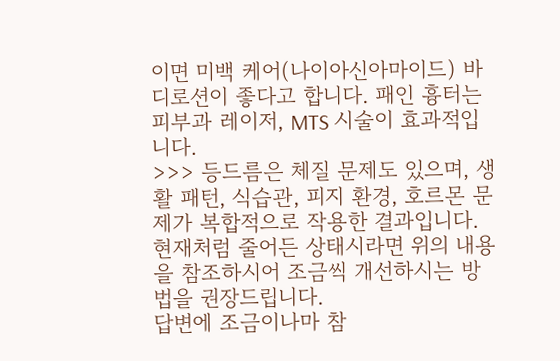이면 미백 케어(나이아신아마이드) 바디로션이 좋다고 합니다. 패인 흉터는 피부과 레이저, MTS 시술이 효과적입니다.
>>> 등드름은 체질 문제도 있으며, 생활 패턴, 식습관, 피지 환경, 호르몬 문제가 복합적으로 작용한 결과입니다. 현재처럼 줄어든 상태시라면 위의 내용을 참조하시어 조금씩 개선하시는 방법을 권장드립니다.
답변에 조금이나마 참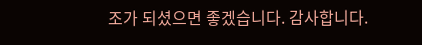조가 되셨으면 좋겠습니다. 감사합니다.